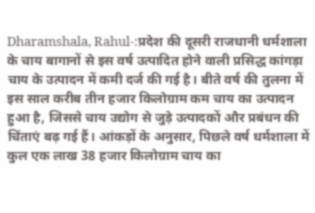Dharamshala, Rahul-:प्रदेश की दूसरी राजधानी धर्मशाला के चाय बागानों से इस वर्ष उत्पादित होने वाली प्रसिद्ध कांगड़ा चाय के उत्पादन में कमी दर्ज की गई है। बीते वर्ष की तुलना में इस साल करीब तीन हजार किलोग्राम कम चाय का उत्पादन हुआ है, जिससे चाय उद्योग से जुड़े उत्पादकों और प्रबंधन की चिंताएं बढ़ गई हैं। आंकड़ों के अनुसार, पिछले वर्ष धर्मशाला में कुल एक लाख 38 हजार किलोग्राम चाय का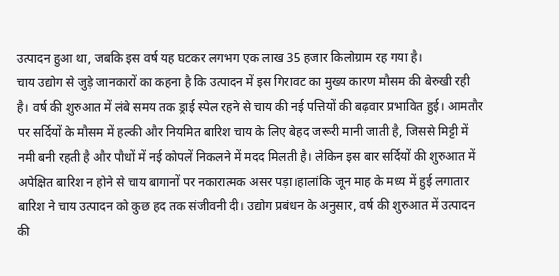उत्पादन हुआ था, जबकि इस वर्ष यह घटकर लगभग एक लाख 35 हजार किलोग्राम रह गया है।
चाय उद्योग से जुड़े जानकारों का कहना है कि उत्पादन में इस गिरावट का मुख्य कारण मौसम की बेरुखी रही है। वर्ष की शुरुआत में लंबे समय तक ड्राई स्पेल रहने से चाय की नई पत्तियों की बढ़वार प्रभावित हुई। आमतौर पर सर्दियों के मौसम में हल्की और नियमित बारिश चाय के लिए बेहद जरूरी मानी जाती है, जिससे मिट्टी में नमी बनी रहती है और पौधों में नई कोपलें निकलने में मदद मिलती है। लेकिन इस बार सर्दियों की शुरुआत में अपेक्षित बारिश न होने से चाय बागानों पर नकारात्मक असर पड़ा।हालांकि जून माह के मध्य में हुई लगातार बारिश ने चाय उत्पादन को कुछ हद तक संजीवनी दी। उद्योग प्रबंधन के अनुसार, वर्ष की शुरुआत में उत्पादन की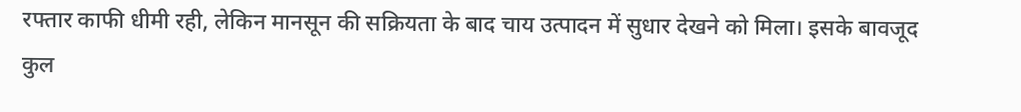रफ्तार काफी धीमी रही, लेकिन मानसून की सक्रियता के बाद चाय उत्पादन में सुधार देखने को मिला। इसके बावजूद कुल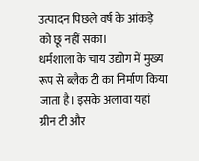उत्पादन पिछले वर्ष के आंकड़े को छू नहीं सका।
धर्मशाला के चाय उद्योग में मुख्य रूप से ब्लैक टी का निर्माण किया जाता है। इसके अलावा यहां ग्रीन टी और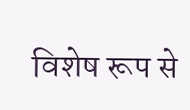विशेष रूप से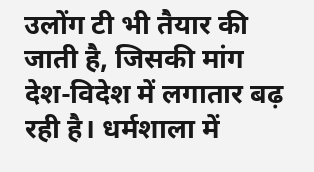उलोंग टी भी तैयार की जाती है, जिसकी मांग देश-विदेश में लगातार बढ़ रही है। धर्मशाला में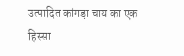उत्पादित कांगड़ा चाय का एक हिस्सा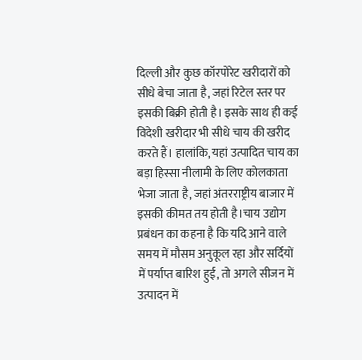दिल्ली और कुछ कॉरपोरेट खरीदारों को सीधे बेचा जाता है, जहां रिटेल स्तर पर इसकी बिक्री होती है। इसके साथ ही कई विदेशी खरीदार भी सीधे चाय की खरीद करते हैं। हालांकि, यहां उत्पादित चाय का बड़ा हिस्सा नीलामी के लिए कोलकाता भेजा जाता है, जहां अंतरराष्ट्रीय बाजार में इसकी कीमत तय होती है।चाय उद्योग प्रबंधन का कहना है कि यदि आने वाले समय में मौसम अनुकूल रहा और सर्दियों में पर्याप्त बारिश हुई, तो अगले सीजन में उत्पादन में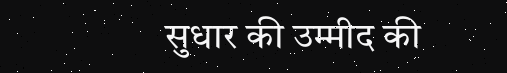सुधार की उम्मीद की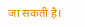जा सकती है।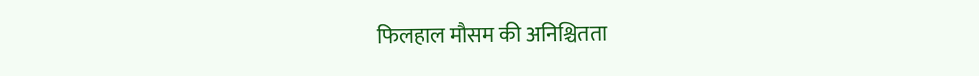फिलहाल मौसम की अनिश्चितता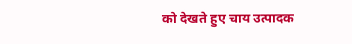को देखते हुए चाय उत्पादक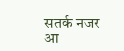सतर्क नजर आ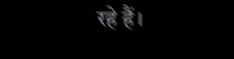रहे हैं।